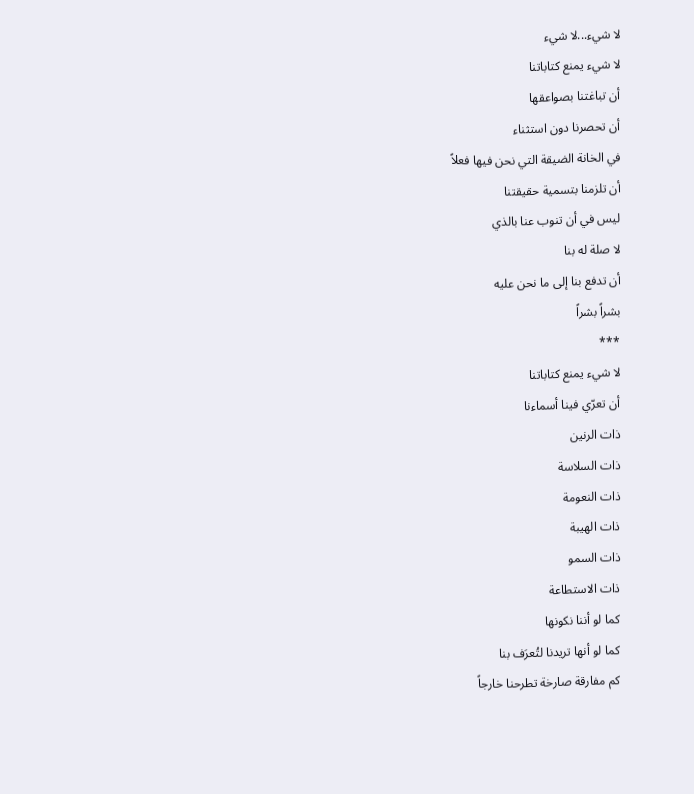لا شيء...لا شيء
لا شيء يمنع كتاباتنا
أن تباغتنا بصواعقها
أن تحصرنا دون استثناء
في الخانة الضيقة التي نحن فيها فعلاً
أن تلزمنا بتسمية حقيقتنا
ليس في أن تنوب عنا بالذي
لا صلة له بنا
أن تدفع بنا إلى ما نحن عليه
بشراً بشراً
***
لا شيء يمنع كتاباتنا
أن تعرّي فينا أسماءنا
ذات الرنين
ذات السلاسة
ذات النعومة
ذات الهيبة
ذات السمو
ذات الاستطاعة
كما لو أننا نكونها
كما لو أنها تريدنا لتُعرَف بنا
كم مفارقة صارخة تطرحنا خارجاً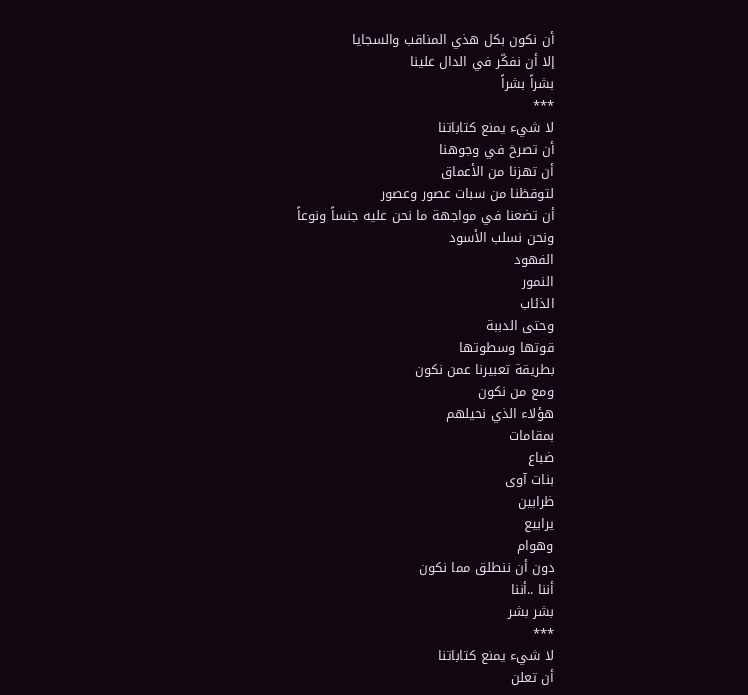أن نكون بكل هذي المناقب والسجايا
إلا أن نفكّر في الدال علينا
بشراً بشراً
***
لا شيء يمنع كتاباتنا
أن تصرخ في وجوهنا
أن تهزنا من الأعماق
لتوقظنا من سبات عصور وعصور
أن تضعنا في مواجهة ما نحن عليه جنساً ونوعاً
ونحن نسلب الأسود
الفهود
النمور
الذئاب
وحتى الدببة
قوتها وسطوتها
بطريقة تعبيرنا عمن نكون
ومع من نكون
هؤلاء الذي نحيلهم
بمقامات
ضباع
بنات آوى
ظرابين
يرابيع
وهوام
دون أن ننطلق مما نكون
أننا ..أننا
بشر بشر
***
لا شيء يمنع كتاباتنا
أن تعلن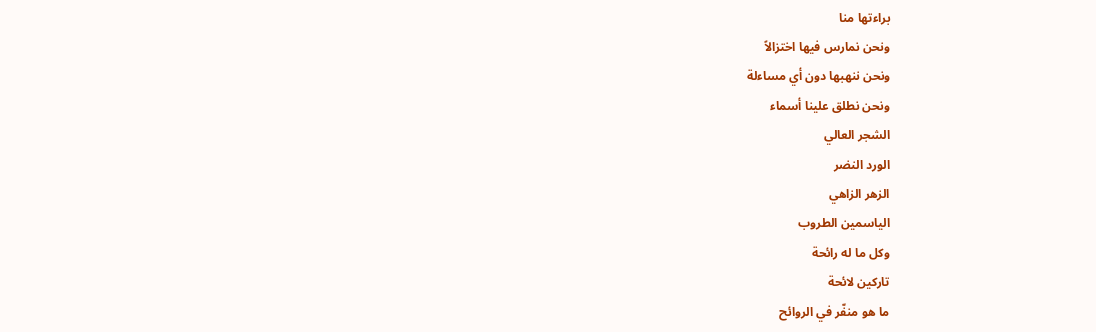براءتها منا
ونحن نمارس فيها اختزالاً
ونحن ننهبها دون أي مساءلة
ونحن نطلق علينا أسماء
الشجر العالي
الورد النضر
الزهر الزاهي
الياسمين الطروب
وكل ما له رائحة
تاركين لائحة
ما هو منفّر في الروائح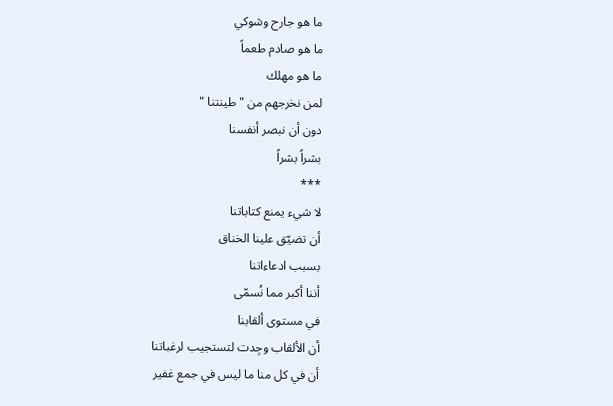ما هو جارح وشوكي
ما هو صادم طعماً
ما هو مهلك
لمن نخرجهم من " طينتنا "
دون أن نبصر أنفسنا
بشراً بشراً
***
لا شيء يمنع كتاباتنا
أن تضيّق علينا الخناق
بسبب ادعاءاتنا
أننا أكبر مما نُسمّى
في مستوى ألقابنا
أن الألقاب وجِدت لتستجيب لرغباتنا
أن في كل منا ما ليس في جمع غفير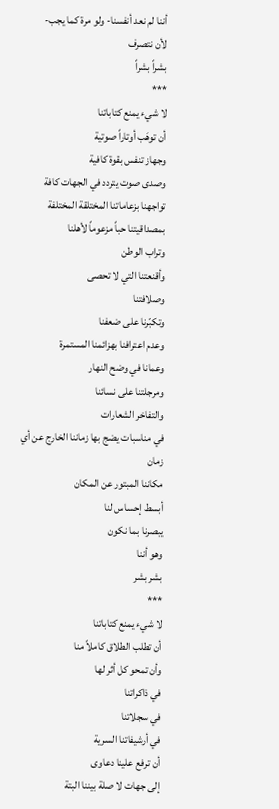أننا لم نعد أنفسنا- ولو مرة كما يجب-
لأن نتصرف
بشراً بشراً
***
لا شيء يمنع كتاباتنا
أن توهَب أوتاراً صوتية
وجهاز تنفس بقوة كافية
وصدى صوت يتردد في الجهات كافة
تواجهنا بزعاماتنا المختلقة المختلفة
بمصداقيتنا حباً مزعوماً لأهلنا
وتراب الوطن
وأقنعتنا التي لا تحصى
وصلافتنا
وتكبّرنا على ضعفنا
وعدم اعترافنا بهزائمنا المستمرة
وعمانا في وضح النهار
ومرجلتنا على نسائنا
والتفاخر الشعارات
في مناسبات يضج بها زماننا الخارج عن أي زمان
مكاننا المبتور عن المكان
أبسط إحساس لنا
يبصرنا بما نكون
وهو أننا
بشر بشر
***
لا شيء يمنع كتاباتنا
أن تطلب الطلاق كاملاً منا
وأن تمحو كل أثر لها
في ذاكراتنا
في سجلاتنا
في أرشيفاتنا السرية
أن ترفع علينا دعاوى
إلى جهات لا صلة بيننا البتة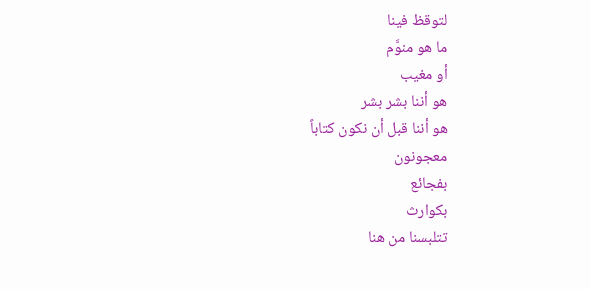لتوقظ فينا
ما هو منوَّم
أو مغيب
هو أننا بشر بشر
هو أننا قبل أن نكون كتاباً
معجونون
بفجائع
بكوارث
تتلبسنا من هنا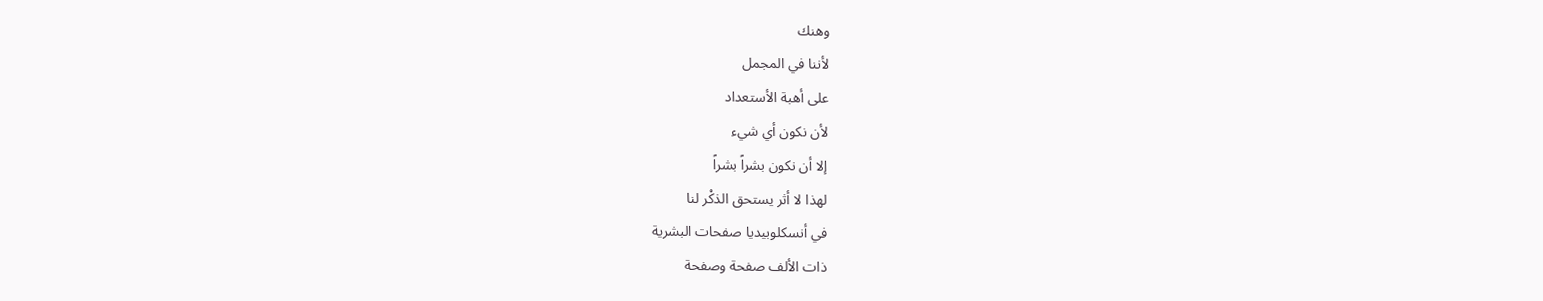وهنك
لأننا في المجمل
على أهبة الأستعداد
لأن نكون أي شيء
إلا أن نكون بشراً بشراً
لهذا لا أثر يستحق الذكْر لنا
في أنسكلوبيديا صفحات البشرية
ذات الألف صفحة وصفحة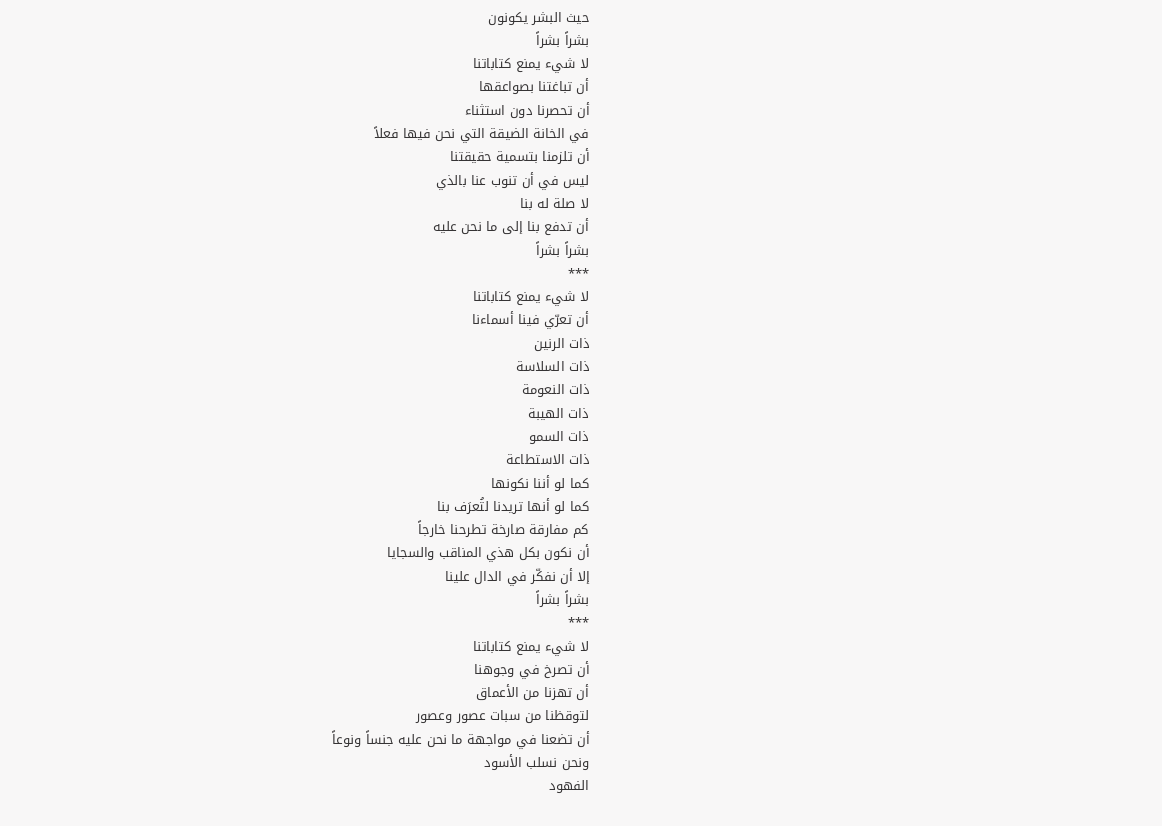حيث البشر يكونون
بشراً بشراً
لا شيء يمنع كتاباتنا
أن تباغتنا بصواعقها
أن تحصرنا دون استثناء
في الخانة الضيقة التي نحن فيها فعلاً
أن تلزمنا بتسمية حقيقتنا
ليس في أن تنوب عنا بالذي
لا صلة له بنا
أن تدفع بنا إلى ما نحن عليه
بشراً بشراً
***
لا شيء يمنع كتاباتنا
أن تعرّي فينا أسماءنا
ذات الرنين
ذات السلاسة
ذات النعومة
ذات الهيبة
ذات السمو
ذات الاستطاعة
كما لو أننا نكونها
كما لو أنها تريدنا لتُعرَف بنا
كم مفارقة صارخة تطرحنا خارجاً
أن نكون بكل هذي المناقب والسجايا
إلا أن نفكّر في الدال علينا
بشراً بشراً
***
لا شيء يمنع كتاباتنا
أن تصرخ في وجوهنا
أن تهزنا من الأعماق
لتوقظنا من سبات عصور وعصور
أن تضعنا في مواجهة ما نحن عليه جنساً ونوعاً
ونحن نسلب الأسود
الفهود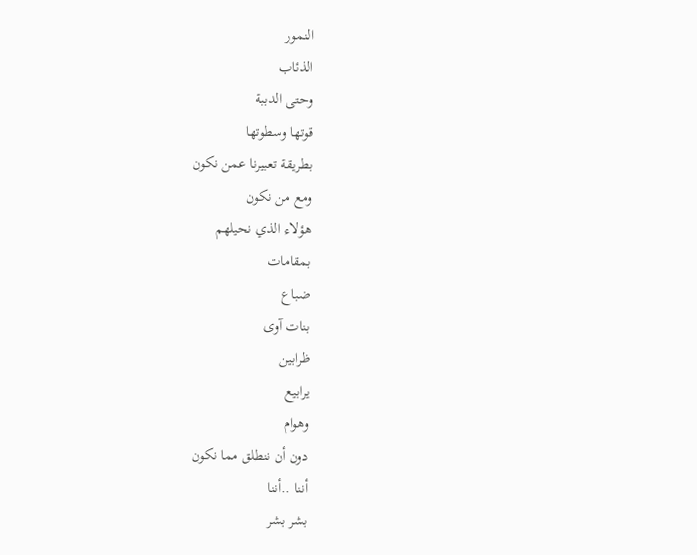النمور
الذئاب
وحتى الدببة
قوتها وسطوتها
بطريقة تعبيرنا عمن نكون
ومع من نكون
هؤلاء الذي نحيلهم
بمقامات
ضباع
بنات آوى
ظرابين
يرابيع
وهوام
دون أن ننطلق مما نكون
أننا ..أننا
بشر بشر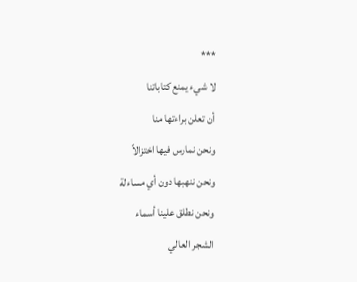***
لا شيء يمنع كتاباتنا
أن تعلن براءتها منا
ونحن نمارس فيها اختزالاً
ونحن ننهبها دون أي مساءلة
ونحن نطلق علينا أسماء
الشجر العالي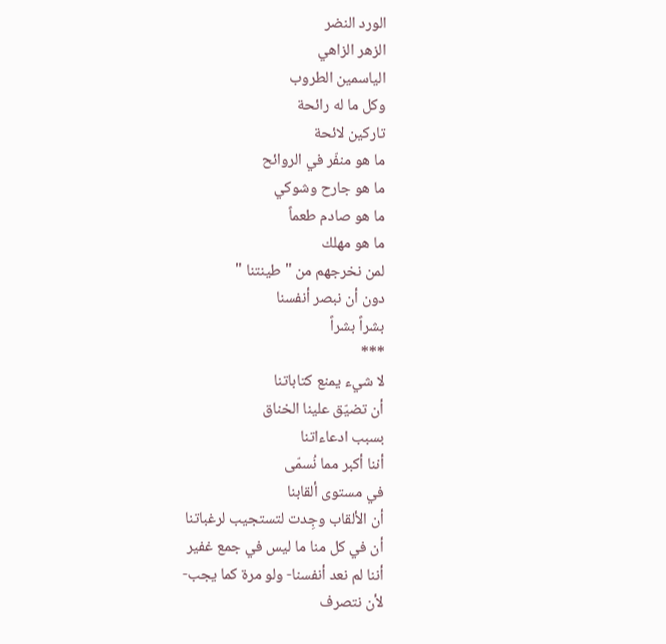الورد النضر
الزهر الزاهي
الياسمين الطروب
وكل ما له رائحة
تاركين لائحة
ما هو منفّر في الروائح
ما هو جارح وشوكي
ما هو صادم طعماً
ما هو مهلك
لمن نخرجهم من " طينتنا "
دون أن نبصر أنفسنا
بشراً بشراً
***
لا شيء يمنع كتاباتنا
أن تضيّق علينا الخناق
بسبب ادعاءاتنا
أننا أكبر مما نُسمّى
في مستوى ألقابنا
أن الألقاب وجِدت لتستجيب لرغباتنا
أن في كل منا ما ليس في جمع غفير
أننا لم نعد أنفسنا- ولو مرة كما يجب-
لأن نتصرف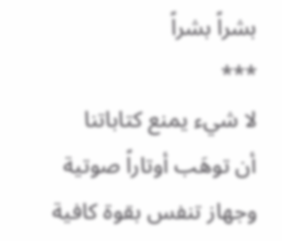بشراً بشراً
***
لا شيء يمنع كتاباتنا
أن توهَب أوتاراً صوتية
وجهاز تنفس بقوة كافية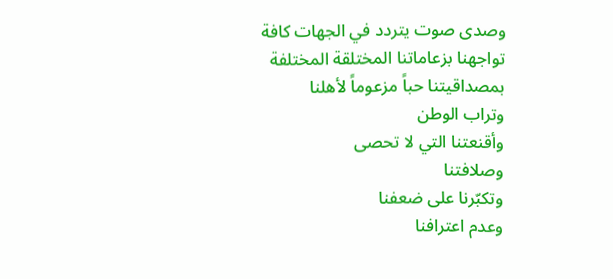وصدى صوت يتردد في الجهات كافة
تواجهنا بزعاماتنا المختلقة المختلفة
بمصداقيتنا حباً مزعوماً لأهلنا
وتراب الوطن
وأقنعتنا التي لا تحصى
وصلافتنا
وتكبّرنا على ضعفنا
وعدم اعترافنا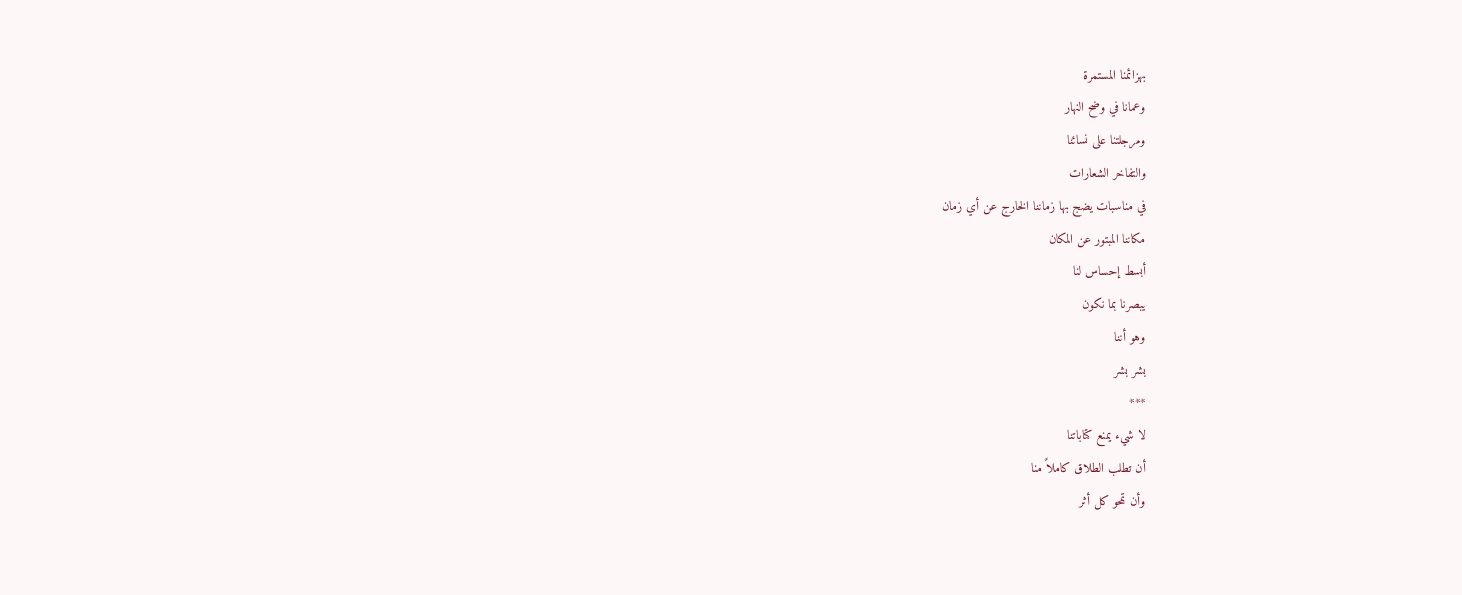بهزائمنا المستمرة
وعمانا في وضح النهار
ومرجلتنا على نسائنا
والتفاخر الشعارات
في مناسبات يضج بها زماننا الخارج عن أي زمان
مكاننا المبتور عن المكان
أبسط إحساس لنا
يبصرنا بما نكون
وهو أننا
بشر بشر
***
لا شيء يمنع كتاباتنا
أن تطلب الطلاق كاملاً منا
وأن تمحو كل أثر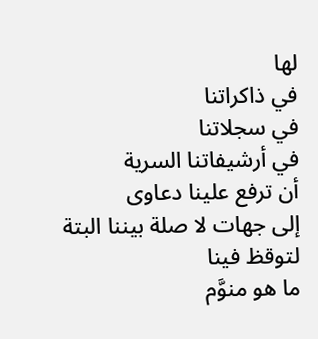لها
في ذاكراتنا
في سجلاتنا
في أرشيفاتنا السرية
أن ترفع علينا دعاوى
إلى جهات لا صلة بيننا البتة
لتوقظ فينا
ما هو منوَّم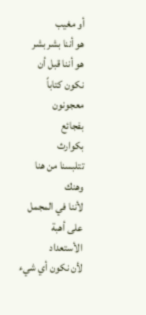أو مغيب
هو أننا بشر بشر
هو أننا قبل أن نكون كتاباً
معجونون
بفجائع
بكوارث
تتلبسنا من هنا وهنك
لأننا في المجمل
على أهبة الأستعداد
لأن نكون أي شيء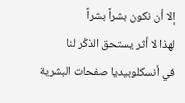إلا أن نكون بشراً بشراً
لهذا لا أثر يستحق الذكْر لنا
في أنسكلوبيديا صفحات البشرية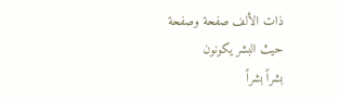ذات الألف صفحة وصفحة
حيث البشر يكونون
بشراً بشراً